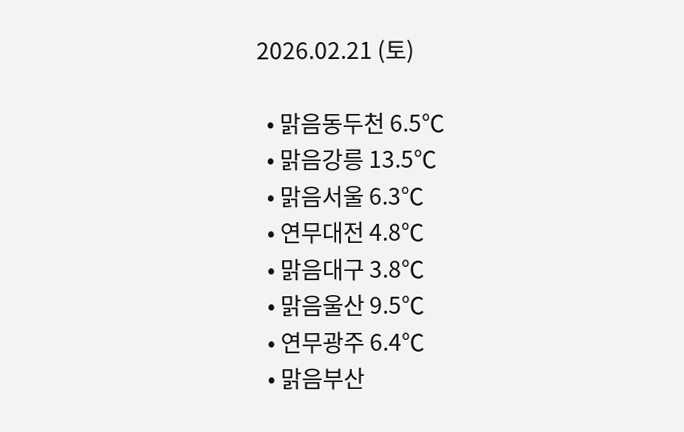2026.02.21 (토)

  • 맑음동두천 6.5℃
  • 맑음강릉 13.5℃
  • 맑음서울 6.3℃
  • 연무대전 4.8℃
  • 맑음대구 3.8℃
  • 맑음울산 9.5℃
  • 연무광주 6.4℃
  • 맑음부산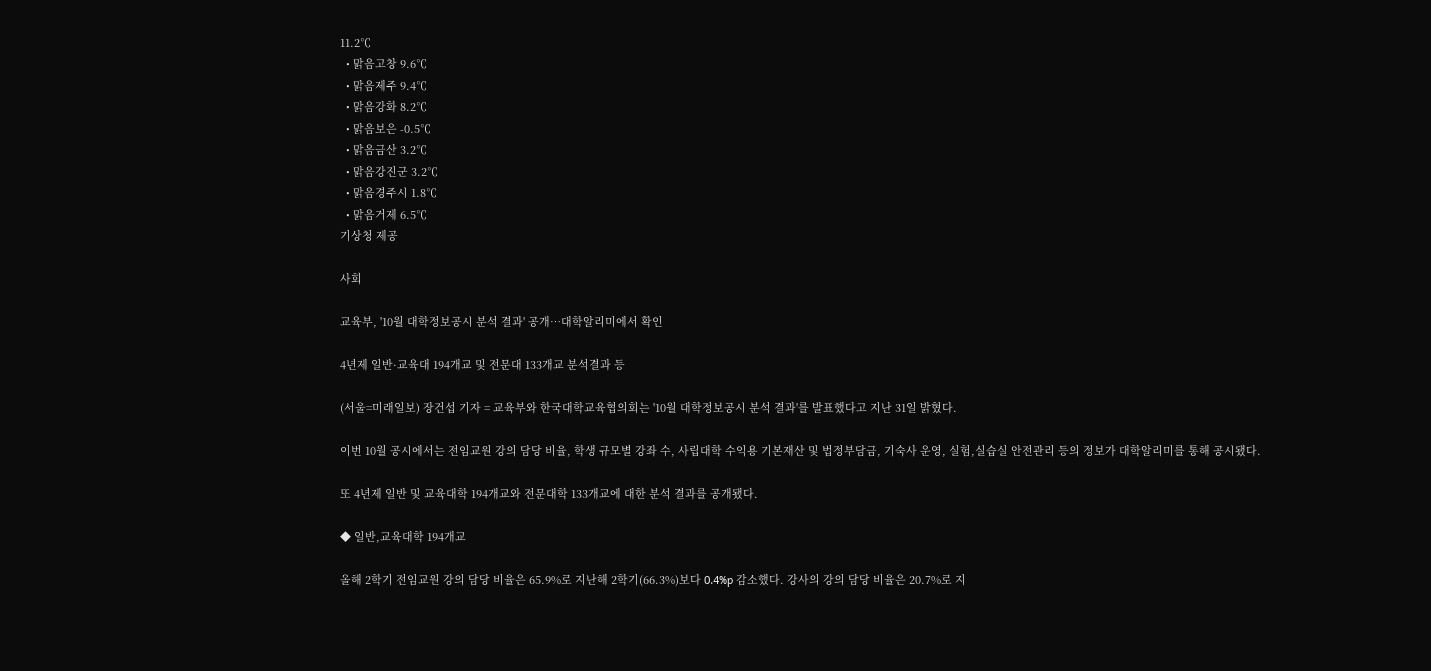11.2℃
  • 맑음고창 9.6℃
  • 맑음제주 9.4℃
  • 맑음강화 8.2℃
  • 맑음보은 -0.5℃
  • 맑음금산 3.2℃
  • 맑음강진군 3.2℃
  • 맑음경주시 1.8℃
  • 맑음거제 6.5℃
기상청 제공

사회

교육부, '10월 대학정보공시 분석 결과' 공개…대학알리미에서 확인

4년제 일반·교육대 194개교 및 전문대 133개교 분석결과 등

(서울=미래일보) 장건섭 기자 = 교육부와 한국대학교육협의회는 '10월 대학정보공시 분석 결과'를 발표했다고 지난 31일 밝혔다.

이번 10월 공시에서는 전임교원 강의 담당 비율, 학생 규모별 강좌 수, 사립대학 수익용 기본재산 및 법정부담금, 기숙사 운영, 실험,실습실 안전관리 등의 정보가 대학알리미를 통해 공시됐다.

또 4년제 일반 및 교육대학 194개교와 전문대학 133개교에 대한 분석 결과를 공개됐다.

◆ 일반,교육대학 194개교

올해 2학기 전임교원 강의 담당 비율은 65.9%로 지난해 2학기(66.3%)보다 0.4%p 감소했다. 강사의 강의 담당 비율은 20.7%로 지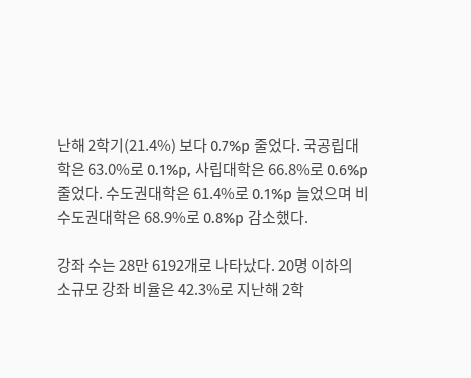난해 2학기(21.4%) 보다 0.7%p 줄었다. 국공립대학은 63.0%로 0.1%p, 사립대학은 66.8%로 0.6%p 줄었다. 수도권대학은 61.4%로 0.1%p 늘었으며 비수도권대학은 68.9%로 0.8%p 감소했다.

강좌 수는 28만 6192개로 나타났다. 20명 이하의 소규모 강좌 비율은 42.3%로 지난해 2학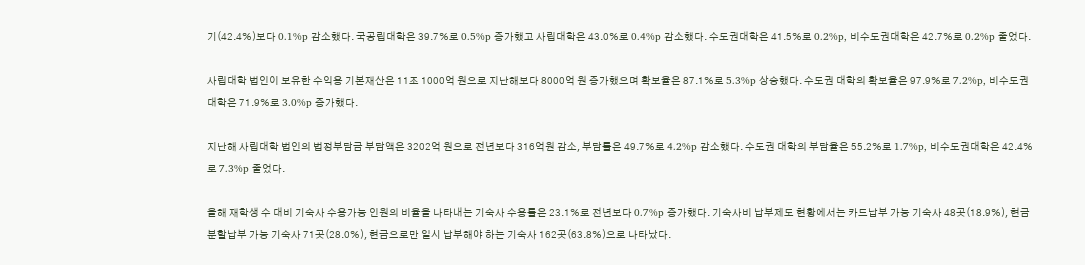기(42.4%)보다 0.1%p 감소했다. 국공립대학은 39.7%로 0.5%p 증가했고 사립대학은 43.0%로 0.4%p 감소했다. 수도권대학은 41.5%로 0.2%p, 비수도권대학은 42.7%로 0.2%p 줄었다.

사립대학 법인이 보유한 수익용 기본재산은 11조 1000억 원으로 지난해보다 8000억 원 증가했으며 확보율은 87.1%로 5.3%p 상승했다. 수도권 대학의 확보율은 97.9%로 7.2%p, 비수도권 대학은 71.9%로 3.0%p 증가했다.

지난해 사립대학 법인의 법정부담금 부담액은 3202억 원으로 전년보다 316억원 감소, 부담률은 49.7%로 4.2%p 감소했다. 수도권 대학의 부담율은 55.2%로 1.7%p, 비수도권대학은 42.4%로 7.3%p 줄었다.

올해 재학생 수 대비 기숙사 수용가능 인원의 비율을 나타내는 기숙사 수용률은 23.1%로 전년보다 0.7%p 증가했다. 기숙사비 납부제도 현황에서는 카드납부 가능 기숙사 48곳(18.9%), 현금분할납부 가능 기숙사 71곳(28.0%), 현금으로만 일시 납부해야 하는 기숙사 162곳(63.8%)으로 나타났다.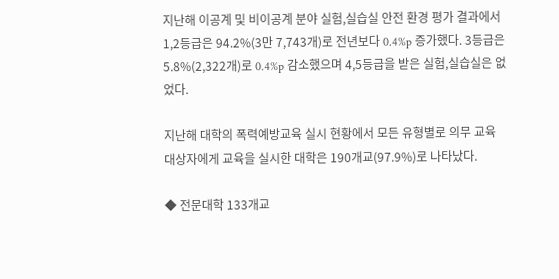지난해 이공계 및 비이공계 분야 실험,실습실 안전 환경 평가 결과에서 1,2등급은 94.2%(3만 7,743개)로 전년보다 0.4%p 증가했다. 3등급은 5.8%(2,322개)로 0.4%p 감소했으며 4,5등급을 받은 실험,실습실은 없었다.

지난해 대학의 폭력예방교육 실시 현황에서 모든 유형별로 의무 교육 대상자에게 교육을 실시한 대학은 190개교(97.9%)로 나타났다.

◆ 전문대학 133개교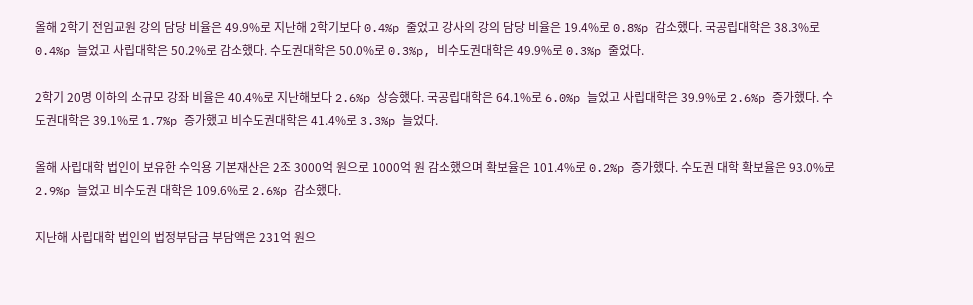올해 2학기 전임교원 강의 담당 비율은 49.9%로 지난해 2학기보다 0.4%p 줄었고 강사의 강의 담당 비율은 19.4%로 0.8%p 감소했다. 국공립대학은 38.3%로 0.4%p 늘었고 사립대학은 50.2%로 감소했다. 수도권대학은 50.0%로 0.3%p, 비수도권대학은 49.9%로 0.3%p 줄었다.

2학기 20명 이하의 소규모 강좌 비율은 40.4%로 지난해보다 2.6%p 상승했다. 국공립대학은 64.1%로 6.0%p 늘었고 사립대학은 39.9%로 2.6%p 증가했다. 수도권대학은 39.1%로 1.7%p 증가했고 비수도권대학은 41.4%로 3.3%p 늘었다.

올해 사립대학 법인이 보유한 수익용 기본재산은 2조 3000억 원으로 1000억 원 감소했으며 확보율은 101.4%로 0.2%p 증가했다. 수도권 대학 확보율은 93.0%로 2.9%p 늘었고 비수도권 대학은 109.6%로 2.6%p 감소했다.

지난해 사립대학 법인의 법정부담금 부담액은 231억 원으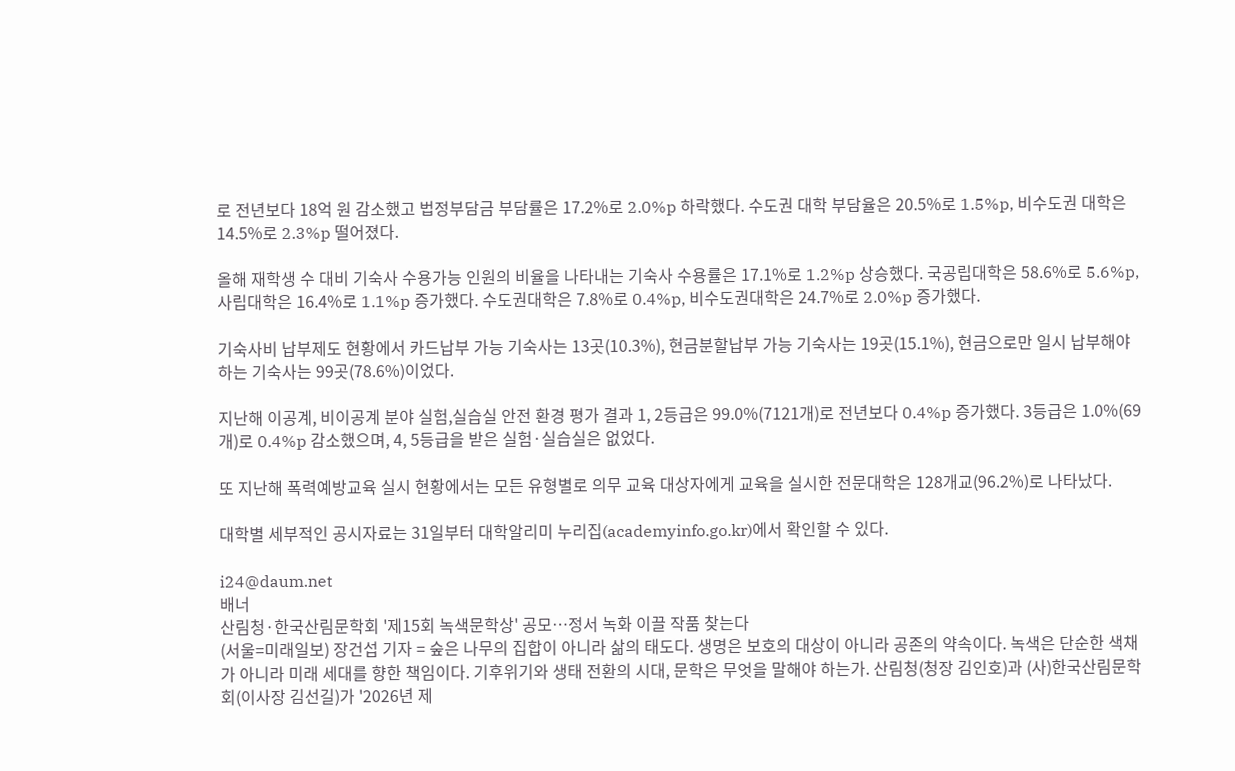로 전년보다 18억 원 감소했고 법정부담금 부담률은 17.2%로 2.0%p 하락했다. 수도권 대학 부담율은 20.5%로 1.5%p, 비수도권 대학은 14.5%로 2.3%p 떨어졌다.

올해 재학생 수 대비 기숙사 수용가능 인원의 비율을 나타내는 기숙사 수용률은 17.1%로 1.2%p 상승했다. 국공립대학은 58.6%로 5.6%p, 사립대학은 16.4%로 1.1%p 증가했다. 수도권대학은 7.8%로 0.4%p, 비수도권대학은 24.7%로 2.0%p 증가했다.

기숙사비 납부제도 현황에서 카드납부 가능 기숙사는 13곳(10.3%), 현금분할납부 가능 기숙사는 19곳(15.1%), 현금으로만 일시 납부해야 하는 기숙사는 99곳(78.6%)이었다.

지난해 이공계, 비이공계 분야 실험,실습실 안전 환경 평가 결과 1, 2등급은 99.0%(7121개)로 전년보다 0.4%p 증가했다. 3등급은 1.0%(69개)로 0.4%p 감소했으며, 4, 5등급을 받은 실험·실습실은 없었다.

또 지난해 폭력예방교육 실시 현황에서는 모든 유형별로 의무 교육 대상자에게 교육을 실시한 전문대학은 128개교(96.2%)로 나타났다.

대학별 세부적인 공시자료는 31일부터 대학알리미 누리집(academyinfo.go.kr)에서 확인할 수 있다.

i24@daum.net
배너
산림청·한국산림문학회 '제15회 녹색문학상' 공모…정서 녹화 이끌 작품 찾는다
(서울=미래일보) 장건섭 기자 = 숲은 나무의 집합이 아니라 삶의 태도다. 생명은 보호의 대상이 아니라 공존의 약속이다. 녹색은 단순한 색채가 아니라 미래 세대를 향한 책임이다. 기후위기와 생태 전환의 시대, 문학은 무엇을 말해야 하는가. 산림청(청장 김인호)과 (사)한국산림문학회(이사장 김선길)가 '2026년 제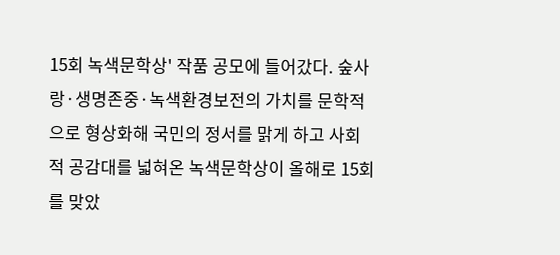15회 녹색문학상' 작품 공모에 들어갔다. 숲사랑·생명존중·녹색환경보전의 가치를 문학적으로 형상화해 국민의 정서를 맑게 하고 사회적 공감대를 넓혀온 녹색문학상이 올해로 15회를 맞았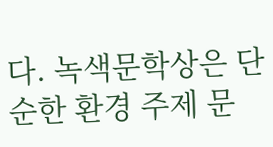다. 녹색문학상은 단순한 환경 주제 문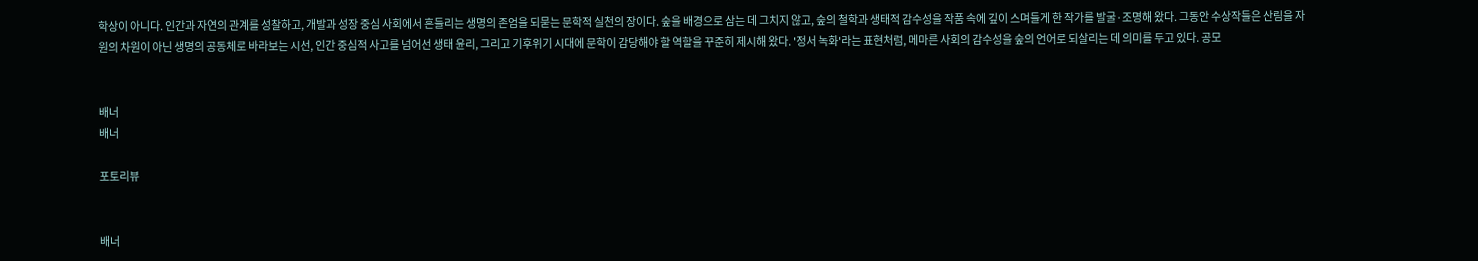학상이 아니다. 인간과 자연의 관계를 성찰하고, 개발과 성장 중심 사회에서 흔들리는 생명의 존엄을 되묻는 문학적 실천의 장이다. 숲을 배경으로 삼는 데 그치지 않고, 숲의 철학과 생태적 감수성을 작품 속에 깊이 스며들게 한 작가를 발굴·조명해 왔다. 그동안 수상작들은 산림을 자원의 차원이 아닌 생명의 공동체로 바라보는 시선, 인간 중심적 사고를 넘어선 생태 윤리, 그리고 기후위기 시대에 문학이 감당해야 할 역할을 꾸준히 제시해 왔다. '정서 녹화'라는 표현처럼, 메마른 사회의 감수성을 숲의 언어로 되살리는 데 의미를 두고 있다. 공모


배너
배너

포토리뷰


배너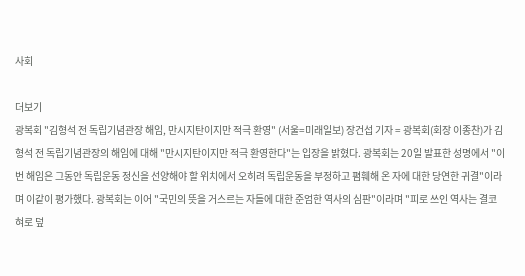사회

더보기
광복회 "김형석 전 독립기념관장 해임, 만시지탄이지만 적극 환영" (서울=미래일보) 장건섭 기자 = 광복회(회장 이종찬)가 김형석 전 독립기념관장의 해임에 대해 "만시지탄이지만 적극 환영한다"는 입장을 밝혔다. 광복회는 20일 발표한 성명에서 "이번 해임은 그동안 독립운동 정신을 선양해야 할 위치에서 오히려 독립운동을 부정하고 폄훼해 온 자에 대한 당연한 귀결"이라며 이같이 평가했다. 광복회는 이어 "국민의 뜻을 거스르는 자들에 대한 준엄한 역사의 심판"이라며 "피로 쓰인 역사는 결코 혀로 덮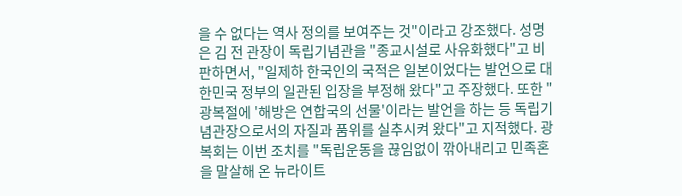을 수 없다는 역사 정의를 보여주는 것"이라고 강조했다. 성명은 김 전 관장이 독립기념관을 "종교시설로 사유화했다"고 비판하면서, "일제하 한국인의 국적은 일본이었다는 발언으로 대한민국 정부의 일관된 입장을 부정해 왔다"고 주장했다. 또한 "광복절에 '해방은 연합국의 선물'이라는 발언을 하는 등 독립기념관장으로서의 자질과 품위를 실추시켜 왔다"고 지적했다. 광복회는 이번 조치를 "독립운동을 끊임없이 깎아내리고 민족혼을 말살해 온 뉴라이트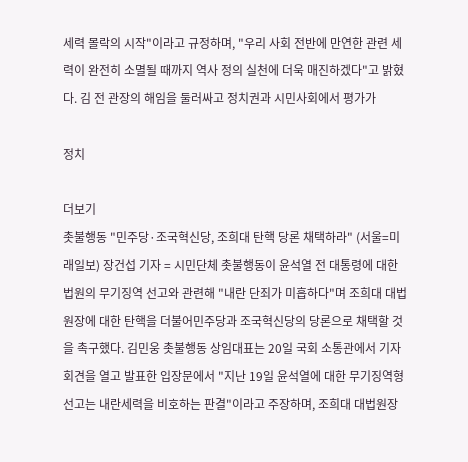세력 몰락의 시작"이라고 규정하며, "우리 사회 전반에 만연한 관련 세력이 완전히 소멸될 때까지 역사 정의 실천에 더욱 매진하겠다"고 밝혔다. 김 전 관장의 해임을 둘러싸고 정치권과 시민사회에서 평가가

정치

더보기
촛불행동 "민주당·조국혁신당, 조희대 탄핵 당론 채택하라" (서울=미래일보) 장건섭 기자 = 시민단체 촛불행동이 윤석열 전 대통령에 대한 법원의 무기징역 선고와 관련해 "내란 단죄가 미흡하다"며 조희대 대법원장에 대한 탄핵을 더불어민주당과 조국혁신당의 당론으로 채택할 것을 촉구했다. 김민웅 촛불행동 상임대표는 20일 국회 소통관에서 기자회견을 열고 발표한 입장문에서 "지난 19일 윤석열에 대한 무기징역형 선고는 내란세력을 비호하는 판결"이라고 주장하며, 조희대 대법원장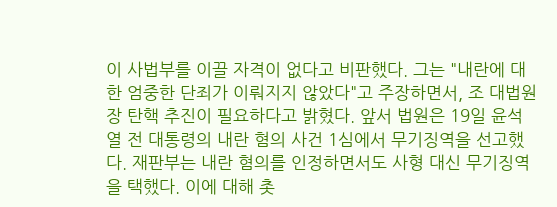이 사법부를 이끌 자격이 없다고 비판했다. 그는 "내란에 대한 엄중한 단죄가 이뤄지지 않았다"고 주장하면서, 조 대법원장 탄핵 추진이 필요하다고 밝혔다. 앞서 법원은 19일 윤석열 전 대통령의 내란 혐의 사건 1심에서 무기징역을 선고했다. 재판부는 내란 혐의를 인정하면서도 사형 대신 무기징역을 택했다. 이에 대해 촛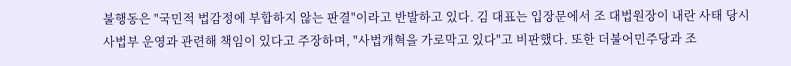불행동은 "국민적 법감정에 부합하지 않는 판결"이라고 반발하고 있다. 김 대표는 입장문에서 조 대법원장이 내란 사태 당시 사법부 운영과 관련해 책임이 있다고 주장하며, "사법개혁을 가로막고 있다"고 비판했다. 또한 더불어민주당과 조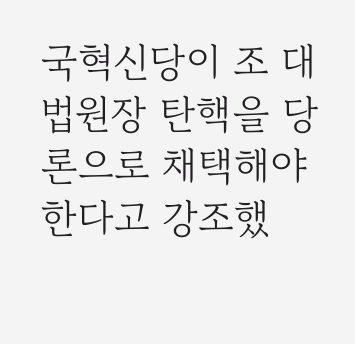국혁신당이 조 대법원장 탄핵을 당론으로 채택해야 한다고 강조했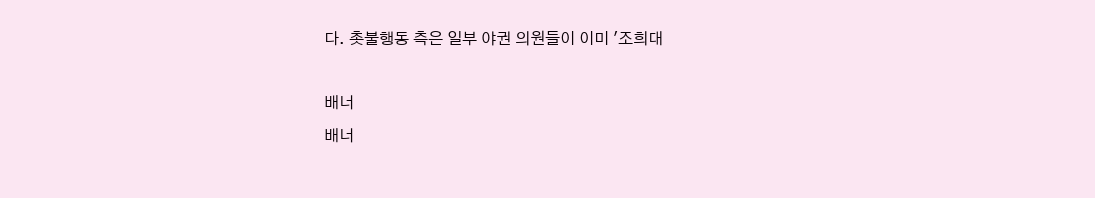다. 촛불행동 측은 일부 야권 의원들이 이미 '조희대

배너
배너